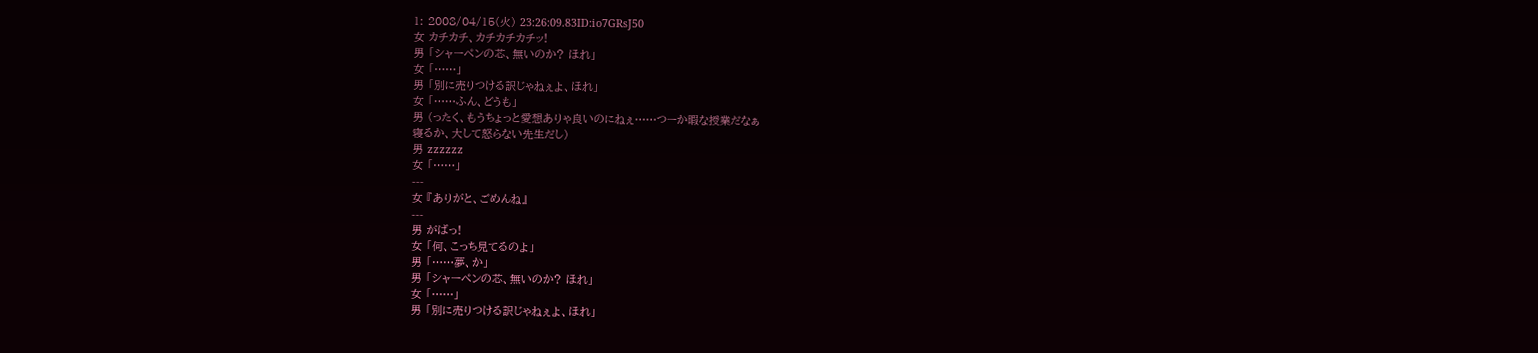1: 2008/04/15(火) 23:26:09.83ID:io7GRsJ50
女 カチカチ、カチカチカチッ!
男 「シャーペンの芯、無いのか? ほれ」
女 「……」
男 「別に売りつける訳じゃねぇよ、ほれ」
女 「……ふん、どうも」
男 (ったく、もうちょっと愛想ありゃ良いのにねぇ……つーか暇な授業だなぁ
寝るか、大して怒らない先生だし)
男 zzzzzz
女 「……」
---
女 『ありがと、ごめんね』
---
男 がばっ!
女 「何、こっち見てるのよ」
男 「……夢、か」
男 「シャーペンの芯、無いのか? ほれ」
女 「……」
男 「別に売りつける訳じゃねぇよ、ほれ」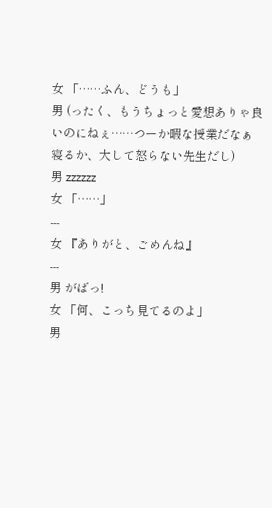女 「……ふん、どうも」
男 (ったく、もうちょっと愛想ありゃ良いのにねぇ……つーか暇な授業だなぁ
寝るか、大して怒らない先生だし)
男 zzzzzz
女 「……」
---
女 『ありがと、ごめんね』
---
男 がばっ!
女 「何、こっち見てるのよ」
男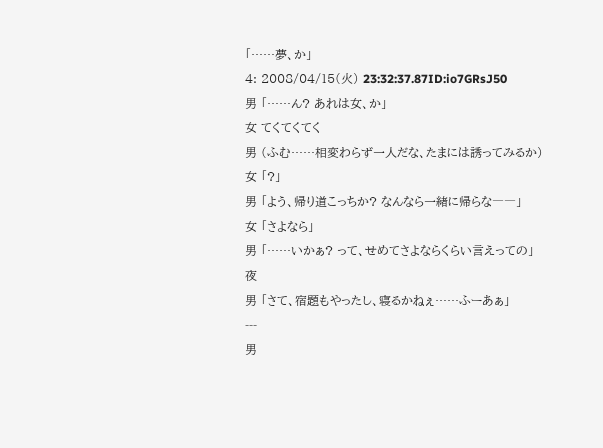「……夢、か」
4: 2008/04/15(火) 23:32:37.87ID:io7GRsJ50
男 「……ん? あれは女、か」
女 てくてくてく
男 (ふむ……相変わらず一人だな、たまには誘ってみるか)
女 「?」
男 「よう、帰り道こっちか? なんなら一緒に帰らな――」
女 「さよなら」
男 「……いかぁ? って、せめてさよならくらい言えっての」
夜
男 「さて、宿題もやったし、寝るかねぇ……ふーあぁ」
---
男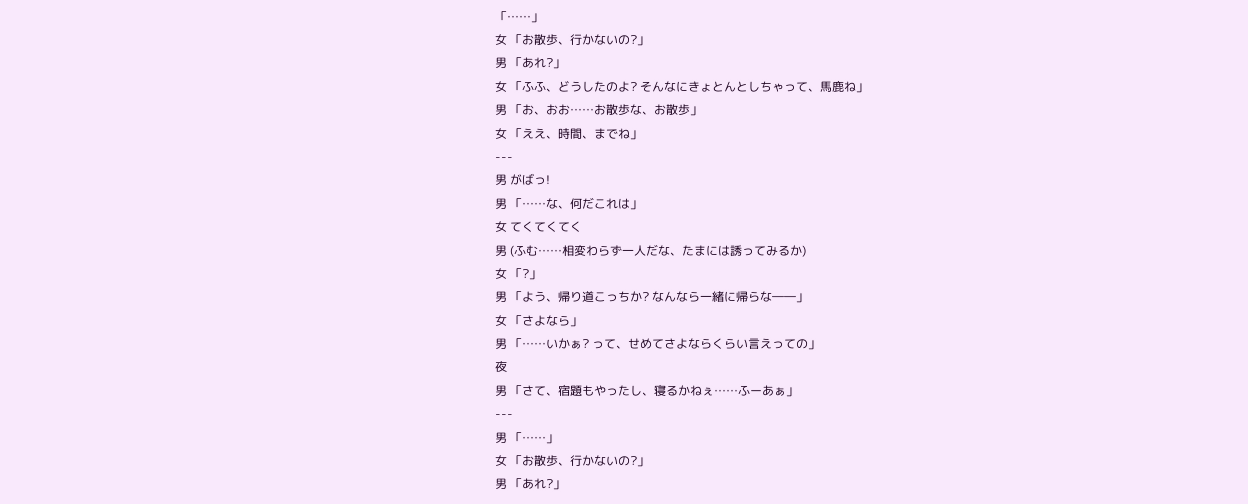「……」
女 「お散歩、行かないの?」
男 「あれ?」
女 「ふふ、どうしたのよ? そんなにきょとんとしちゃって、馬鹿ね」
男 「お、おお……お散歩な、お散歩」
女 「ええ、時間、までね」
---
男 がばっ!
男 「……な、何だこれは」
女 てくてくてく
男 (ふむ……相変わらず一人だな、たまには誘ってみるか)
女 「?」
男 「よう、帰り道こっちか? なんなら一緒に帰らな――」
女 「さよなら」
男 「……いかぁ? って、せめてさよならくらい言えっての」
夜
男 「さて、宿題もやったし、寝るかねぇ……ふーあぁ」
---
男 「……」
女 「お散歩、行かないの?」
男 「あれ?」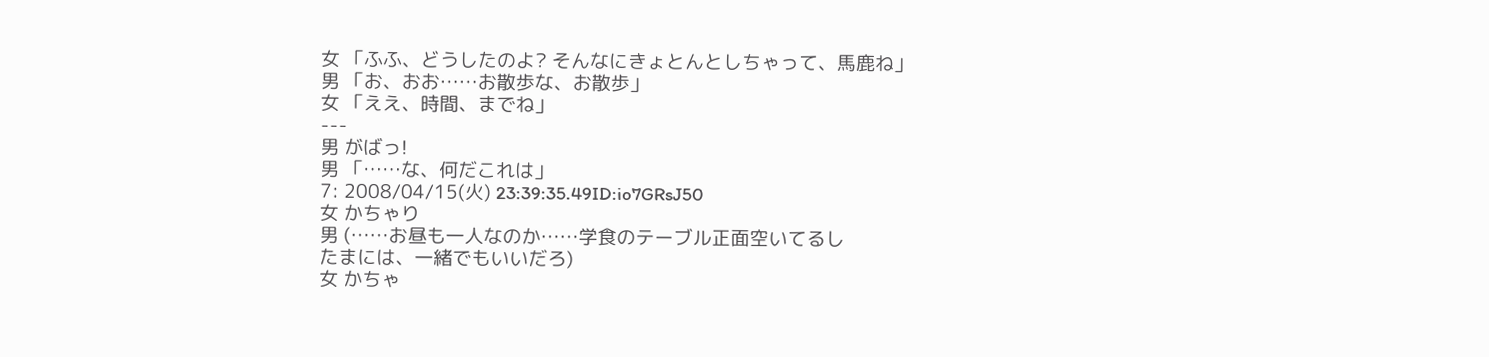女 「ふふ、どうしたのよ? そんなにきょとんとしちゃって、馬鹿ね」
男 「お、おお……お散歩な、お散歩」
女 「ええ、時間、までね」
---
男 がばっ!
男 「……な、何だこれは」
7: 2008/04/15(火) 23:39:35.49ID:io7GRsJ50
女 かちゃり
男 (……お昼も一人なのか……学食のテーブル正面空いてるし
たまには、一緒でもいいだろ)
女 かちゃ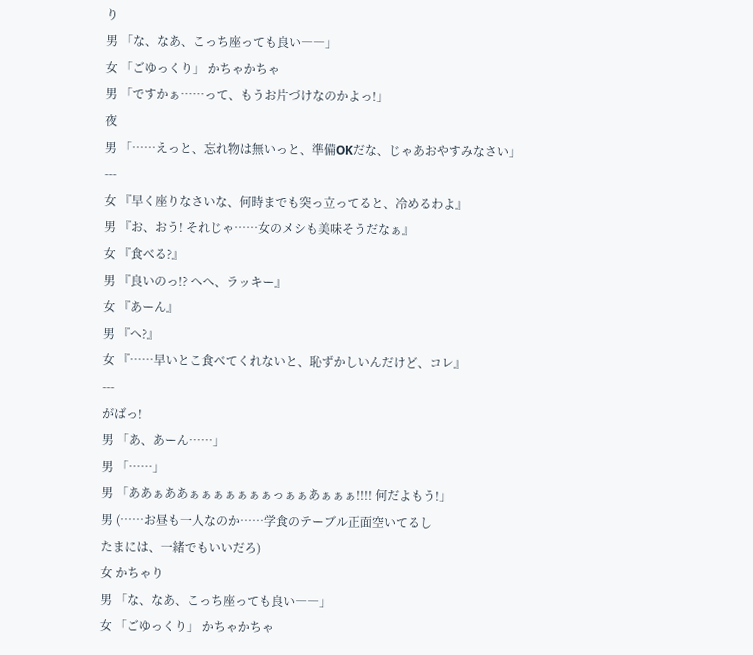り
男 「な、なあ、こっち座っても良い――」
女 「ごゆっくり」 かちゃかちゃ
男 「ですかぁ……って、もうお片づけなのかよっ!」
夜
男 「……えっと、忘れ物は無いっと、準備OKだな、じゃあおやすみなさい」
---
女 『早く座りなさいな、何時までも突っ立ってると、冷めるわよ』
男 『お、おう! それじゃ……女のメシも美味そうだなぁ』
女 『食べる?』
男 『良いのっ!? へへ、ラッキー』
女 『あーん』
男 『へ?』
女 『……早いとこ食べてくれないと、恥ずかしいんだけど、コレ』
---
がばっ!
男 「あ、あーん……」
男 「……」
男 「ああぁああぁぁぁぁぁぁぁっぁぁあぁぁぁ!!!! 何だよもう!」
男 (……お昼も一人なのか……学食のテーブル正面空いてるし
たまには、一緒でもいいだろ)
女 かちゃり
男 「な、なあ、こっち座っても良い――」
女 「ごゆっくり」 かちゃかちゃ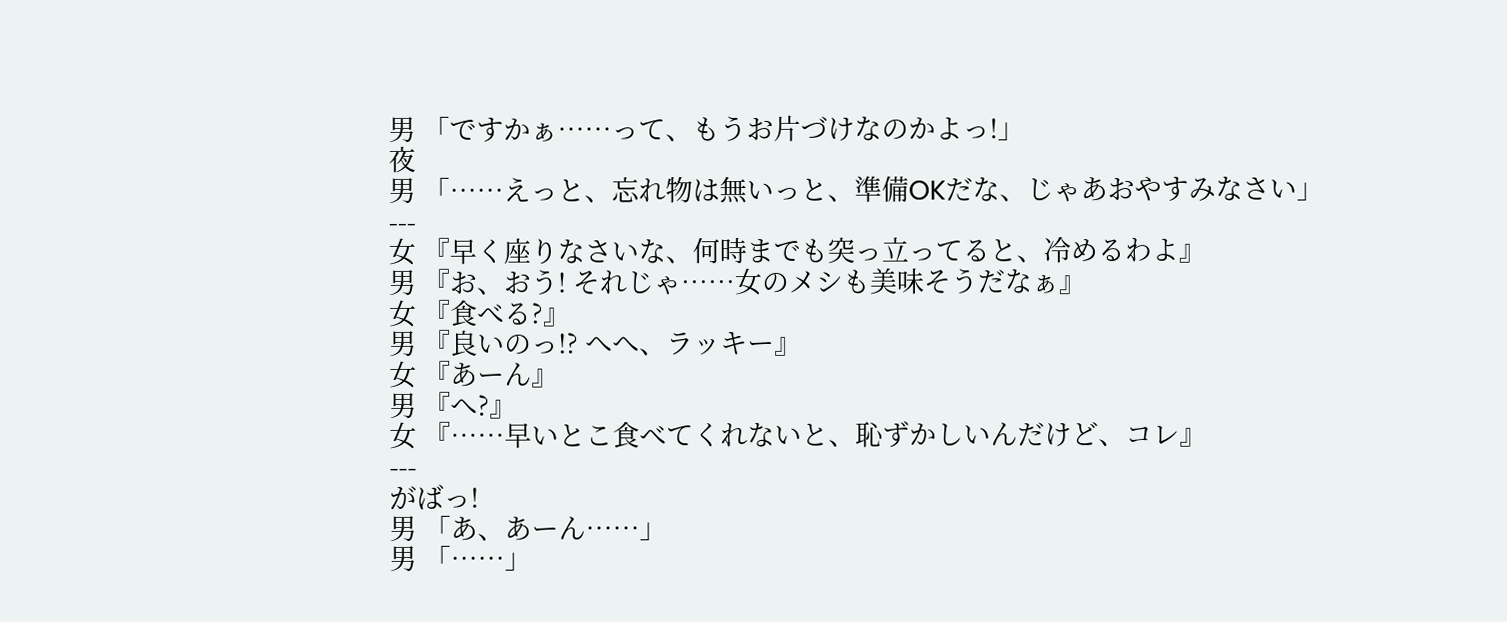男 「ですかぁ……って、もうお片づけなのかよっ!」
夜
男 「……えっと、忘れ物は無いっと、準備OKだな、じゃあおやすみなさい」
---
女 『早く座りなさいな、何時までも突っ立ってると、冷めるわよ』
男 『お、おう! それじゃ……女のメシも美味そうだなぁ』
女 『食べる?』
男 『良いのっ!? へへ、ラッキー』
女 『あーん』
男 『へ?』
女 『……早いとこ食べてくれないと、恥ずかしいんだけど、コレ』
---
がばっ!
男 「あ、あーん……」
男 「……」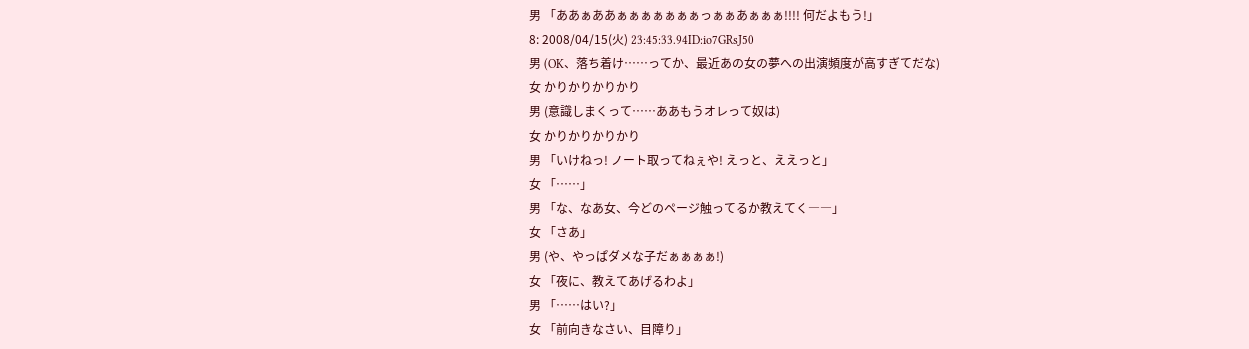男 「ああぁああぁぁぁぁぁぁぁっぁぁあぁぁぁ!!!! 何だよもう!」
8: 2008/04/15(火) 23:45:33.94ID:io7GRsJ50
男 (OK、落ち着け……ってか、最近あの女の夢への出演頻度が高すぎてだな)
女 かりかりかりかり
男 (意識しまくって……ああもうオレって奴は)
女 かりかりかりかり
男 「いけねっ! ノート取ってねぇや! えっと、ええっと」
女 「……」
男 「な、なあ女、今どのページ触ってるか教えてく――」
女 「さあ」
男 (や、やっぱダメな子だぁぁぁぁ!)
女 「夜に、教えてあげるわよ」
男 「……はい?」
女 「前向きなさい、目障り」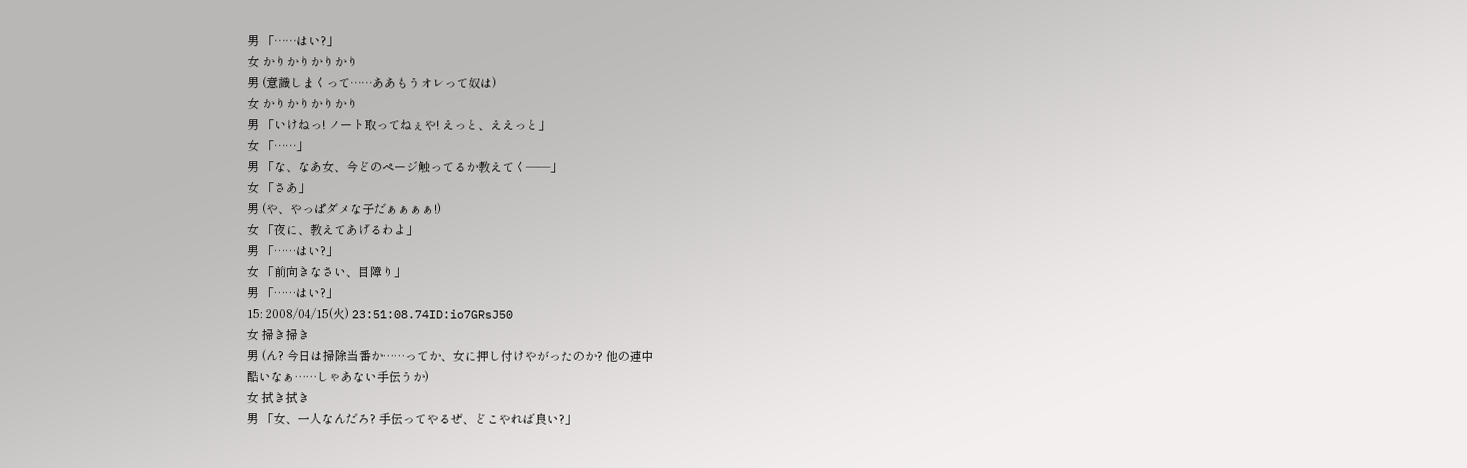男 「……はい?」
女 かりかりかりかり
男 (意識しまくって……ああもうオレって奴は)
女 かりかりかりかり
男 「いけねっ! ノート取ってねぇや! えっと、ええっと」
女 「……」
男 「な、なあ女、今どのページ触ってるか教えてく――」
女 「さあ」
男 (や、やっぱダメな子だぁぁぁぁ!)
女 「夜に、教えてあげるわよ」
男 「……はい?」
女 「前向きなさい、目障り」
男 「……はい?」
15: 2008/04/15(火) 23:51:08.74ID:io7GRsJ50
女 掃き掃き
男 (ん? 今日は掃除当番か……ってか、女に押し付けやがったのか? 他の連中
酷いなぁ……しゃあない手伝うか)
女 拭き拭き
男 「女、一人なんだろ? 手伝ってやるぜ、どこやれば良い?」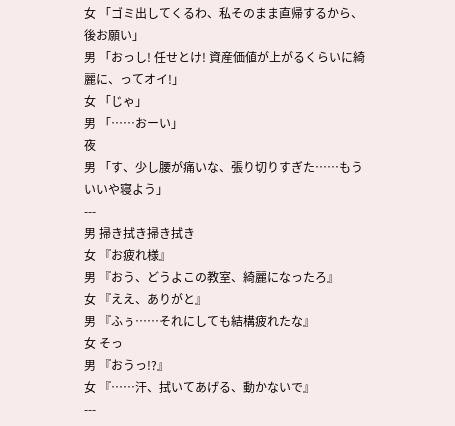女 「ゴミ出してくるわ、私そのまま直帰するから、後お願い」
男 「おっし! 任せとけ! 資産価値が上がるくらいに綺麗に、ってオイ!」
女 「じゃ」
男 「……おーい」
夜
男 「す、少し腰が痛いな、張り切りすぎた……もういいや寝よう」
---
男 掃き拭き掃き拭き
女 『お疲れ様』
男 『おう、どうよこの教室、綺麗になったろ』
女 『ええ、ありがと』
男 『ふぅ……それにしても結構疲れたな』
女 そっ
男 『おうっ!?』
女 『……汗、拭いてあげる、動かないで』
---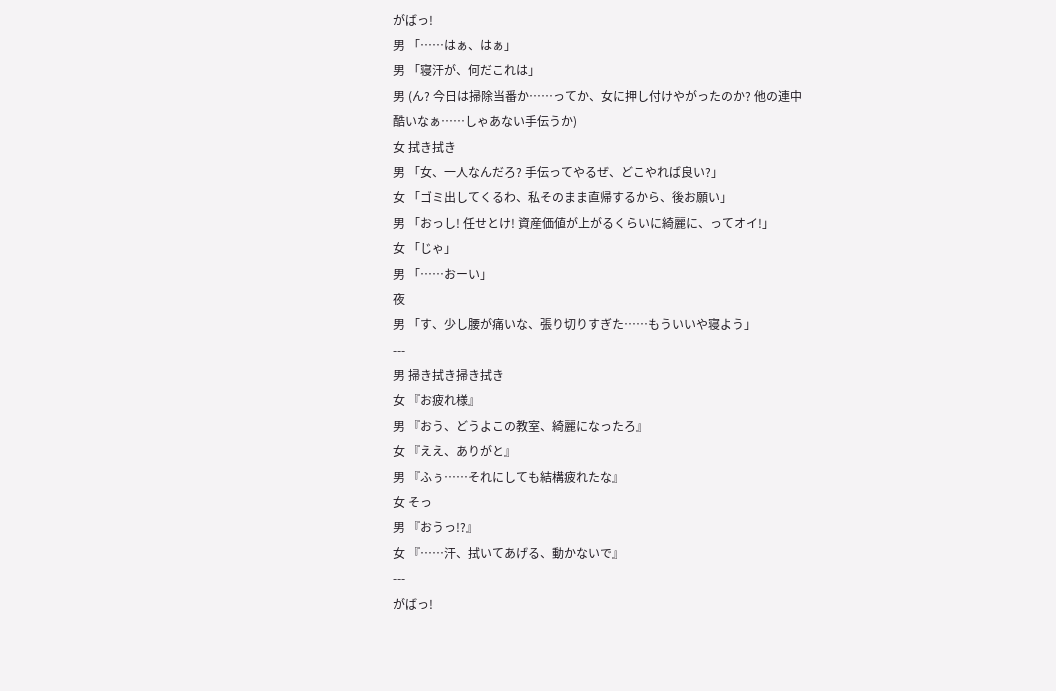がばっ!
男 「……はぁ、はぁ」
男 「寝汗が、何だこれは」
男 (ん? 今日は掃除当番か……ってか、女に押し付けやがったのか? 他の連中
酷いなぁ……しゃあない手伝うか)
女 拭き拭き
男 「女、一人なんだろ? 手伝ってやるぜ、どこやれば良い?」
女 「ゴミ出してくるわ、私そのまま直帰するから、後お願い」
男 「おっし! 任せとけ! 資産価値が上がるくらいに綺麗に、ってオイ!」
女 「じゃ」
男 「……おーい」
夜
男 「す、少し腰が痛いな、張り切りすぎた……もういいや寝よう」
---
男 掃き拭き掃き拭き
女 『お疲れ様』
男 『おう、どうよこの教室、綺麗になったろ』
女 『ええ、ありがと』
男 『ふぅ……それにしても結構疲れたな』
女 そっ
男 『おうっ!?』
女 『……汗、拭いてあげる、動かないで』
---
がばっ!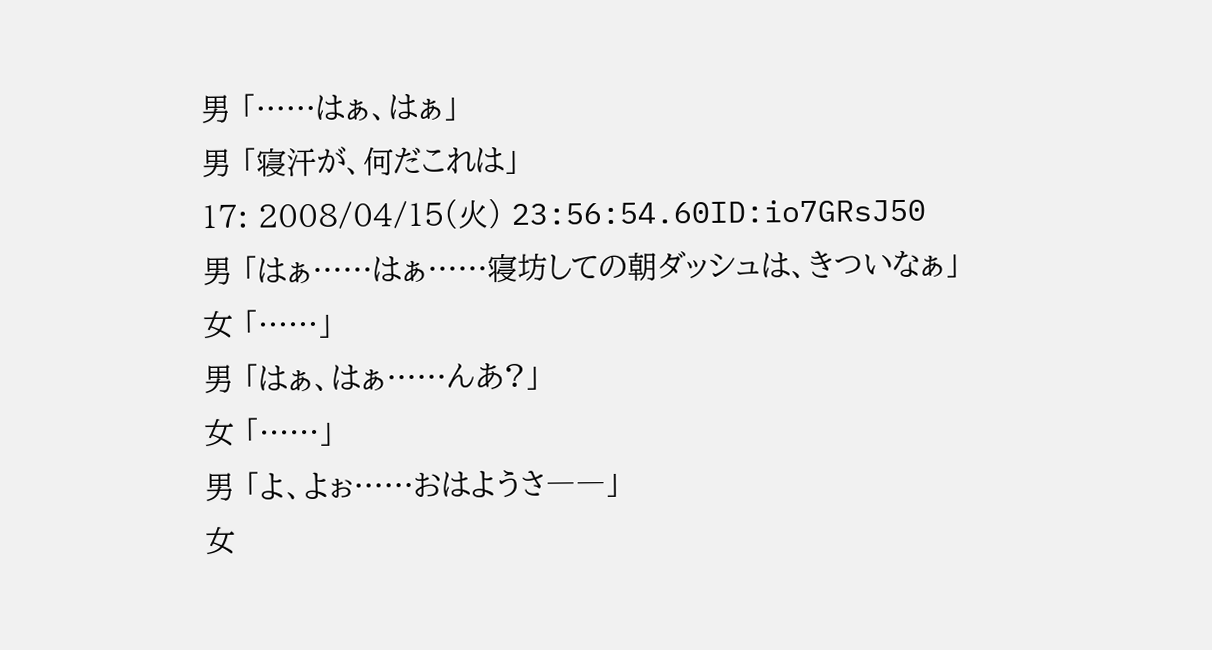男 「……はぁ、はぁ」
男 「寝汗が、何だこれは」
17: 2008/04/15(火) 23:56:54.60ID:io7GRsJ50
男 「はぁ……はぁ……寝坊しての朝ダッシュは、きついなぁ」
女 「……」
男 「はぁ、はぁ……んあ?」
女 「……」
男 「よ、よぉ……おはようさ――」
女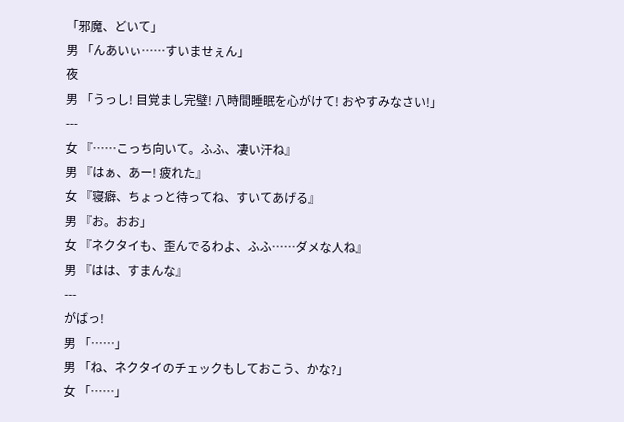「邪魔、どいて」
男 「んあいぃ……すいませぇん」
夜
男 「うっし! 目覚まし完璧! 八時間睡眠を心がけて! おやすみなさい!」
---
女 『……こっち向いて。ふふ、凄い汗ね』
男 『はぁ、あー! 疲れた』
女 『寝癖、ちょっと待ってね、すいてあげる』
男 『お。おお」
女 『ネクタイも、歪んでるわよ、ふふ……ダメな人ね』
男 『はは、すまんな』
---
がばっ!
男 「……」
男 「ね、ネクタイのチェックもしておこう、かな?」
女 「……」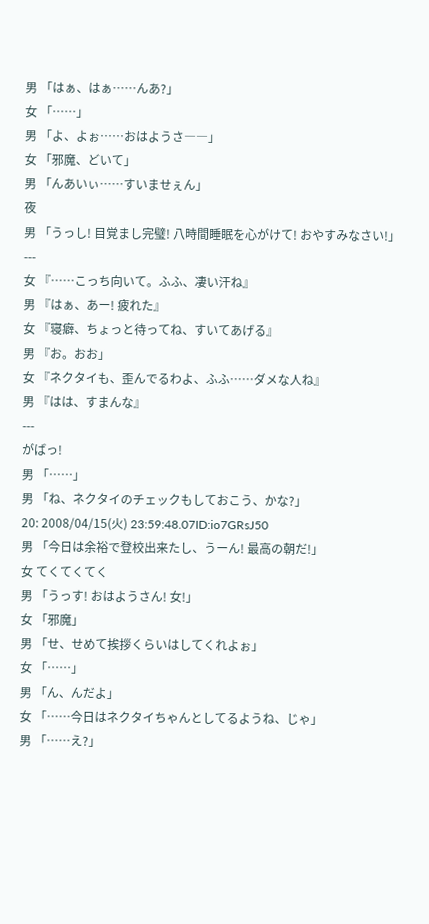男 「はぁ、はぁ……んあ?」
女 「……」
男 「よ、よぉ……おはようさ――」
女 「邪魔、どいて」
男 「んあいぃ……すいませぇん」
夜
男 「うっし! 目覚まし完璧! 八時間睡眠を心がけて! おやすみなさい!」
---
女 『……こっち向いて。ふふ、凄い汗ね』
男 『はぁ、あー! 疲れた』
女 『寝癖、ちょっと待ってね、すいてあげる』
男 『お。おお」
女 『ネクタイも、歪んでるわよ、ふふ……ダメな人ね』
男 『はは、すまんな』
---
がばっ!
男 「……」
男 「ね、ネクタイのチェックもしておこう、かな?」
20: 2008/04/15(火) 23:59:48.07ID:io7GRsJ50
男 「今日は余裕で登校出来たし、うーん! 最高の朝だ!」
女 てくてくてく
男 「うっす! おはようさん! 女!」
女 「邪魔」
男 「せ、せめて挨拶くらいはしてくれよぉ」
女 「……」
男 「ん、んだよ」
女 「……今日はネクタイちゃんとしてるようね、じゃ」
男 「……え?」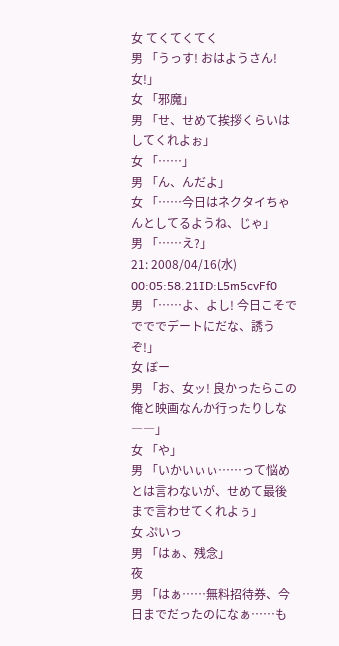女 てくてくてく
男 「うっす! おはようさん! 女!」
女 「邪魔」
男 「せ、せめて挨拶くらいはしてくれよぉ」
女 「……」
男 「ん、んだよ」
女 「……今日はネクタイちゃんとしてるようね、じゃ」
男 「……え?」
21: 2008/04/16(水) 00:05:58.21ID:L5m5cvFf0
男 「……よ、よし! 今日こそででででデートにだな、誘うぞ!」
女 ぼー
男 「お、女ッ! 良かったらこの俺と映画なんか行ったりしな――」
女 「や」
男 「いかいぃぃ……って悩めとは言わないが、せめて最後まで言わせてくれよぅ」
女 ぷいっ
男 「はぁ、残念」
夜
男 「はぁ……無料招待券、今日までだったのになぁ……も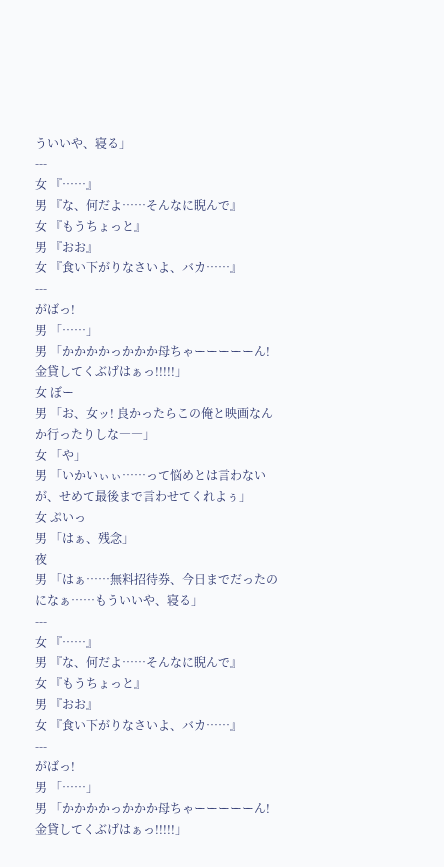ういいや、寝る」
---
女 『……』
男 『な、何だよ……そんなに睨んで』
女 『もうちょっと』
男 『おお』
女 『食い下がりなさいよ、バカ……』
---
がばっ!
男 「……」
男 「かかかかっかかか母ちゃーーーーーん! 金貸してくぶげはぁっ!!!!!」
女 ぼー
男 「お、女ッ! 良かったらこの俺と映画なんか行ったりしな――」
女 「や」
男 「いかいぃぃ……って悩めとは言わないが、せめて最後まで言わせてくれよぅ」
女 ぷいっ
男 「はぁ、残念」
夜
男 「はぁ……無料招待券、今日までだったのになぁ……もういいや、寝る」
---
女 『……』
男 『な、何だよ……そんなに睨んで』
女 『もうちょっと』
男 『おお』
女 『食い下がりなさいよ、バカ……』
---
がばっ!
男 「……」
男 「かかかかっかかか母ちゃーーーーーん! 金貸してくぶげはぁっ!!!!!」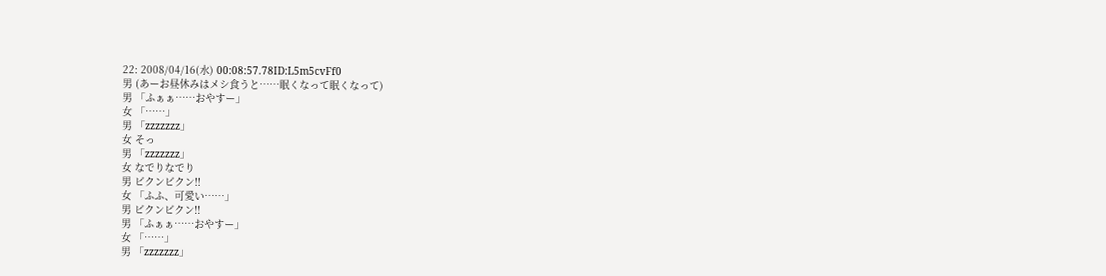22: 2008/04/16(水) 00:08:57.78ID:L5m5cvFf0
男 (あーお昼休みはメシ食うと……眠くなって眠くなって)
男 「ふぁぁ……おやすー」
女 「……」
男 「zzzzzzz」
女 そっ
男 「zzzzzzz」
女 なでりなでり
男 ビクンビクン!!
女 「ふふ、可愛い……」
男 ビクンビクン!!
男 「ふぁぁ……おやすー」
女 「……」
男 「zzzzzzz」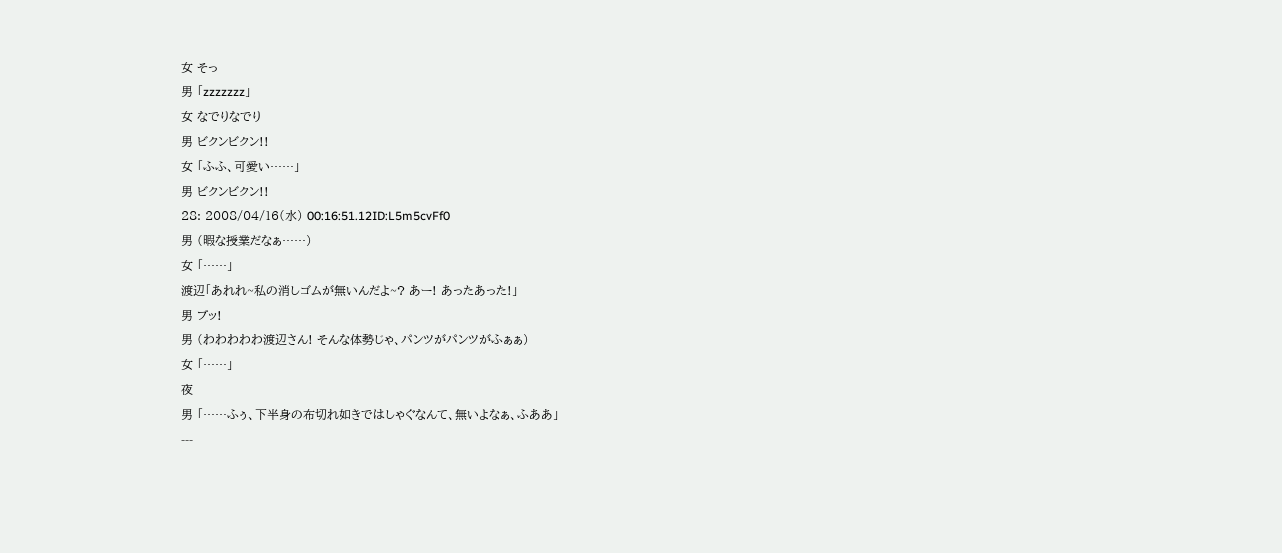女 そっ
男 「zzzzzzz」
女 なでりなでり
男 ビクンビクン!!
女 「ふふ、可愛い……」
男 ビクンビクン!!
28: 2008/04/16(水) 00:16:51.12ID:L5m5cvFf0
男 (暇な授業だなぁ……)
女 「……」
渡辺「あれれ~私の消しゴムが無いんだよ~? あー! あったあった!」
男 ブッ!
男 (わわわわわ渡辺さん! そんな体勢じゃ、パンツがパンツがふぁぁ)
女 「……」
夜
男 「……ふぅ、下半身の布切れ如きではしゃぐなんて、無いよなぁ、ふああ」
---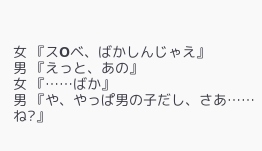女 『スOベ、ばかしんじゃえ』
男 『えっと、あの』
女 『……ばか』
男 『や、やっぱ男の子だし、さあ……ね?』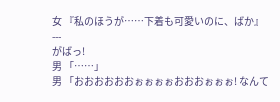女 『私のほうが……下着も可愛いのに、ばか』
---
がばっ!
男 「……」
男 「おおおおおおぉぉぉぉおおおぉぉぉ! なんて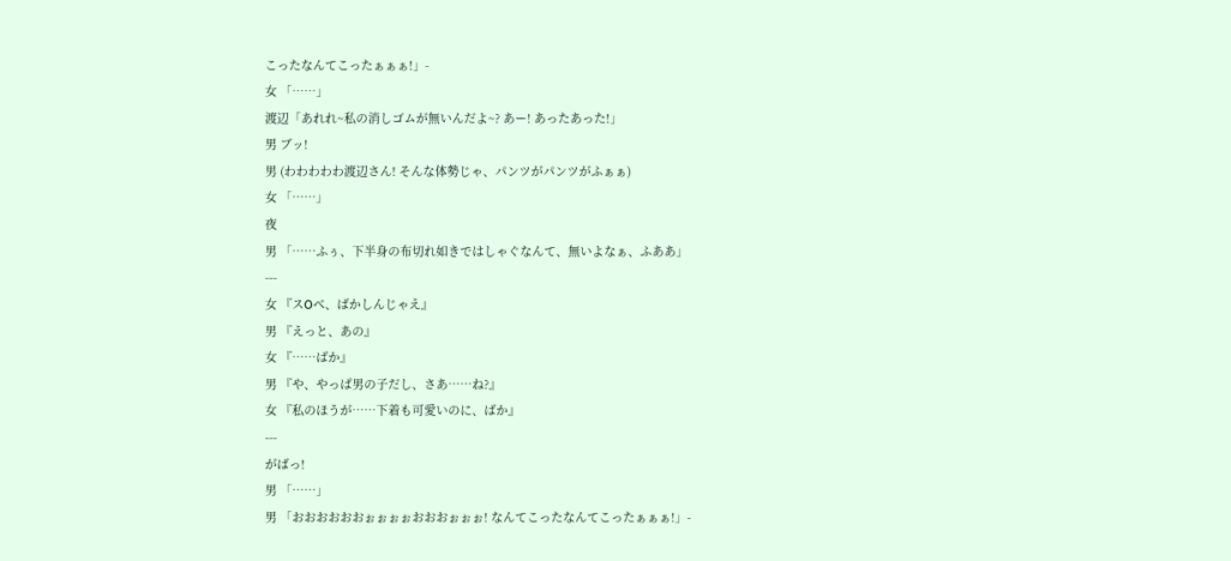こったなんてこったぁぁぁ!」-
女 「……」
渡辺「あれれ~私の消しゴムが無いんだよ~? あー! あったあった!」
男 ブッ!
男 (わわわわわ渡辺さん! そんな体勢じゃ、パンツがパンツがふぁぁ)
女 「……」
夜
男 「……ふぅ、下半身の布切れ如きではしゃぐなんて、無いよなぁ、ふああ」
---
女 『スOベ、ばかしんじゃえ』
男 『えっと、あの』
女 『……ばか』
男 『や、やっぱ男の子だし、さあ……ね?』
女 『私のほうが……下着も可愛いのに、ばか』
---
がばっ!
男 「……」
男 「おおおおおおぉぉぉぉおおおぉぉぉ! なんてこったなんてこったぁぁぁ!」-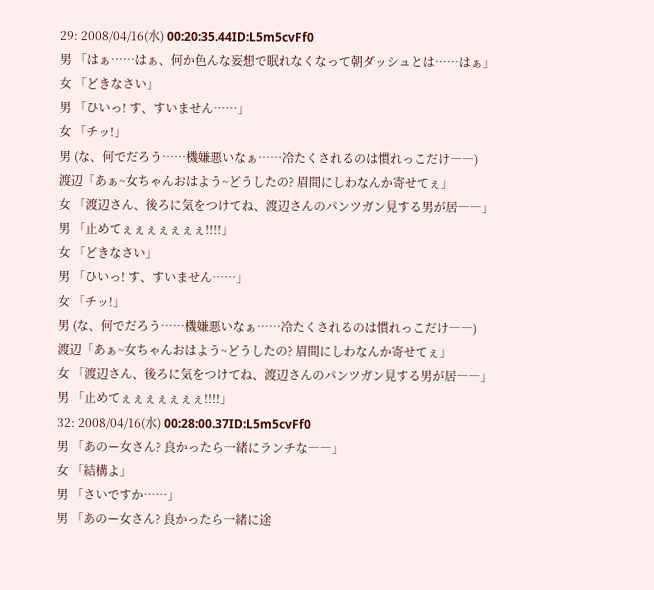29: 2008/04/16(水) 00:20:35.44ID:L5m5cvFf0
男 「はぁ……はぁ、何か色んな妄想で眠れなくなって朝ダッシュとは……はぁ」
女 「どきなさい」
男 「ひいっ! す、すいません……」
女 「チッ!」
男 (な、何でだろう……機嫌悪いなぁ……冷たくされるのは慣れっこだけ――)
渡辺「あぁ~女ちゃんおはよう~どうしたの? 眉間にしわなんか寄せてぇ」
女 「渡辺さん、後ろに気をつけてね、渡辺さんのパンツガン見する男が居――」
男 「止めてぇぇぇぇぇぇぇ!!!!」
女 「どきなさい」
男 「ひいっ! す、すいません……」
女 「チッ!」
男 (な、何でだろう……機嫌悪いなぁ……冷たくされるのは慣れっこだけ――)
渡辺「あぁ~女ちゃんおはよう~どうしたの? 眉間にしわなんか寄せてぇ」
女 「渡辺さん、後ろに気をつけてね、渡辺さんのパンツガン見する男が居――」
男 「止めてぇぇぇぇぇぇぇ!!!!」
32: 2008/04/16(水) 00:28:00.37ID:L5m5cvFf0
男 「あのー女さん? 良かったら一緒にランチな――」
女 「結構よ」
男 「さいですか……」
男 「あのー女さん? 良かったら一緒に途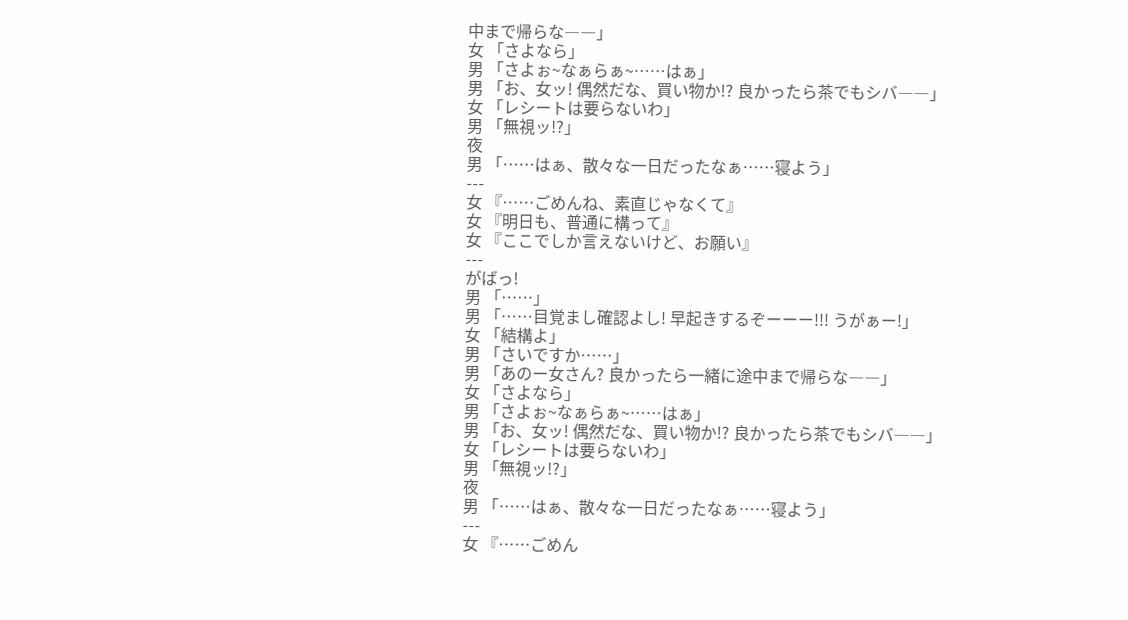中まで帰らな――」
女 「さよなら」
男 「さよぉ~なぁらぁ~……はぁ」
男 「お、女ッ! 偶然だな、買い物か!? 良かったら茶でもシバ――」
女 「レシートは要らないわ」
男 「無視ッ!?」
夜
男 「……はぁ、散々な一日だったなぁ……寝よう」
---
女 『……ごめんね、素直じゃなくて』
女 『明日も、普通に構って』
女 『ここでしか言えないけど、お願い』
---
がばっ!
男 「……」
男 「……目覚まし確認よし! 早起きするぞーーー!!! うがぁー!」
女 「結構よ」
男 「さいですか……」
男 「あのー女さん? 良かったら一緒に途中まで帰らな――」
女 「さよなら」
男 「さよぉ~なぁらぁ~……はぁ」
男 「お、女ッ! 偶然だな、買い物か!? 良かったら茶でもシバ――」
女 「レシートは要らないわ」
男 「無視ッ!?」
夜
男 「……はぁ、散々な一日だったなぁ……寝よう」
---
女 『……ごめん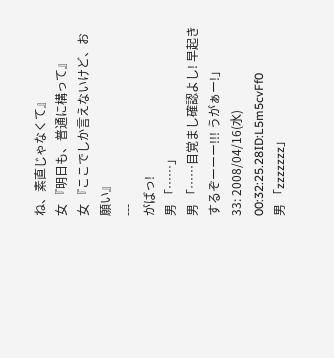ね、素直じゃなくて』
女 『明日も、普通に構って』
女 『ここでしか言えないけど、お願い』
---
がばっ!
男 「……」
男 「……目覚まし確認よし! 早起きするぞーーー!!! うがぁー!」
33: 2008/04/16(水) 00:32:25.28ID:L5m5cvFf0
男 「zzzzzzz」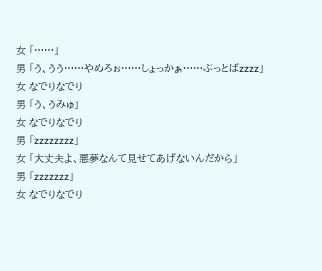女 「……」
男 「う、うう……やめろぉ……しょっかぁ……ぶっとばzzzz」
女 なでりなでり
男 「う、うみゅ」
女 なでりなでり
男 「zzzzzzzz」
女 「大丈夫よ、悪夢なんて見せてあげないんだから」
男 「zzzzzzz」
女 なでりなでり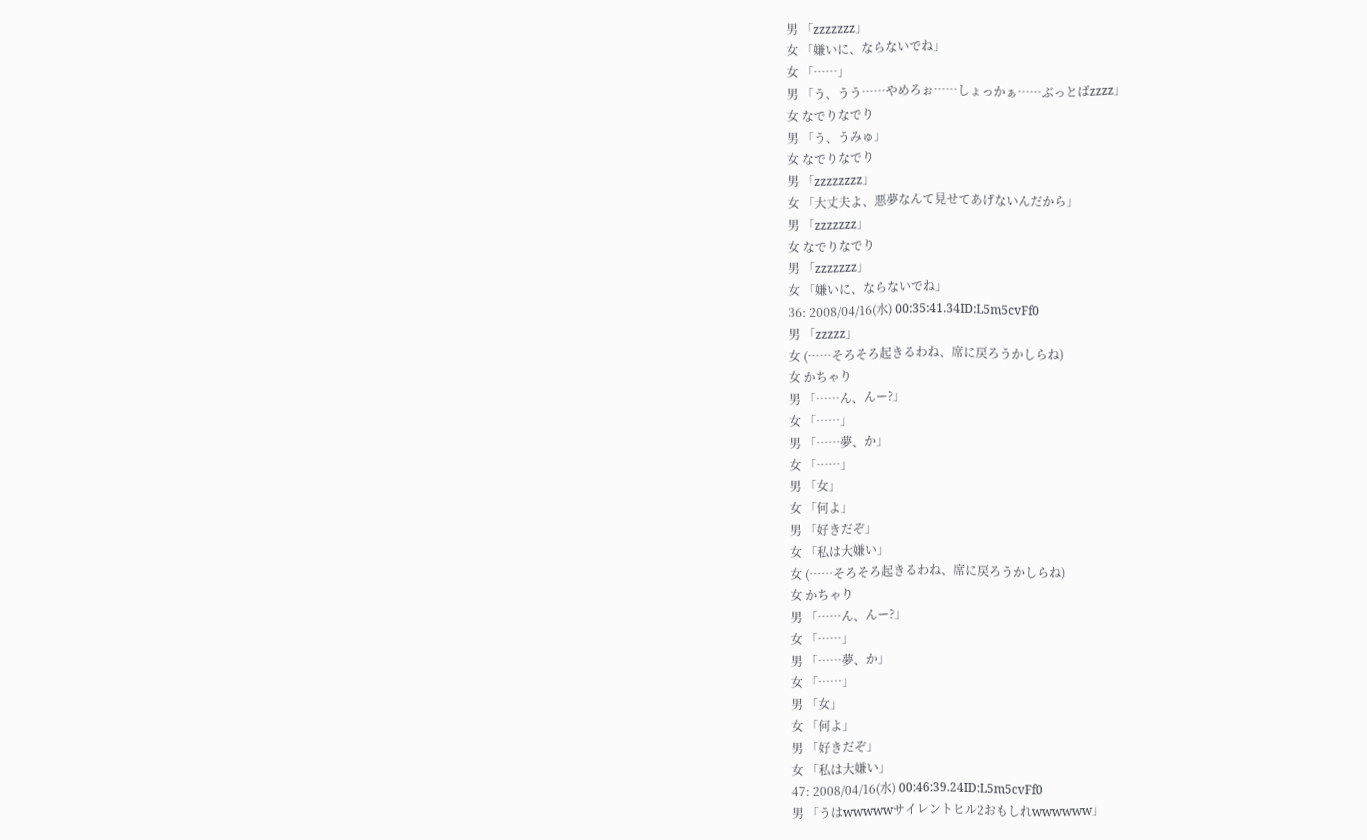男 「zzzzzzz」
女 「嫌いに、ならないでね」
女 「……」
男 「う、うう……やめろぉ……しょっかぁ……ぶっとばzzzz」
女 なでりなでり
男 「う、うみゅ」
女 なでりなでり
男 「zzzzzzzz」
女 「大丈夫よ、悪夢なんて見せてあげないんだから」
男 「zzzzzzz」
女 なでりなでり
男 「zzzzzzz」
女 「嫌いに、ならないでね」
36: 2008/04/16(水) 00:35:41.34ID:L5m5cvFf0
男 「zzzzz」
女 (……そろそろ起きるわね、席に戻ろうかしらね)
女 かちゃり
男 「……ん、んー?」
女 「……」
男 「……夢、か」
女 「……」
男 「女」
女 「何よ」
男 「好きだぞ」
女 「私は大嫌い」
女 (……そろそろ起きるわね、席に戻ろうかしらね)
女 かちゃり
男 「……ん、んー?」
女 「……」
男 「……夢、か」
女 「……」
男 「女」
女 「何よ」
男 「好きだぞ」
女 「私は大嫌い」
47: 2008/04/16(水) 00:46:39.24ID:L5m5cvFf0
男 「うはwwwwwサイレントヒル2おもしれwwwwww」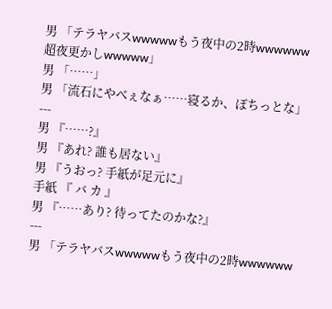男 「テラヤバスwwwwwもう夜中の2時wwwwww超夜更かしwwwww」
男 「……」
男 「流石にやべぇなぁ……寝るか、ぽちっとな」
---
男 『……?』
男 『あれ? 誰も居ない』
男 『うおっ? 手紙が足元に』
手紙 『 バ カ 』
男 『……あり? 待ってたのかな?』
---
男 「テラヤバスwwwwwもう夜中の2時wwwwww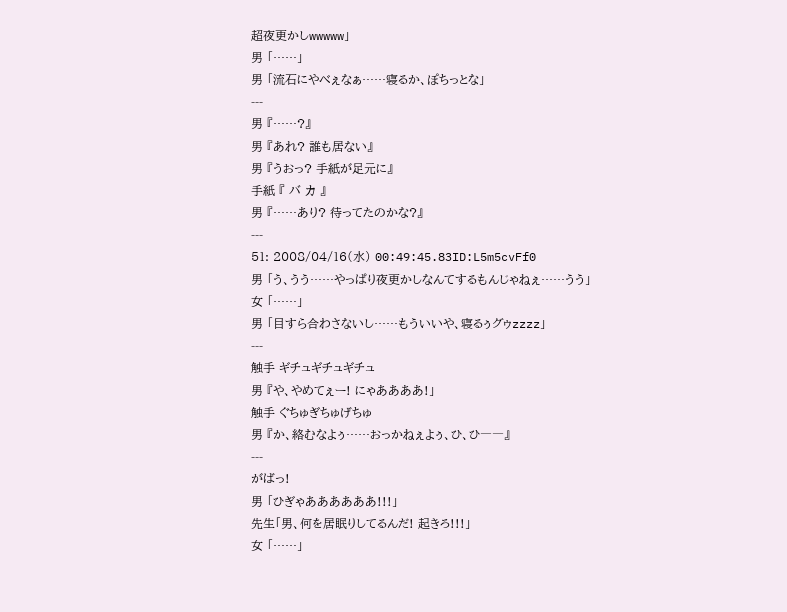超夜更かしwwwww」
男 「……」
男 「流石にやべぇなぁ……寝るか、ぽちっとな」
---
男 『……?』
男 『あれ? 誰も居ない』
男 『うおっ? 手紙が足元に』
手紙 『 バ カ 』
男 『……あり? 待ってたのかな?』
---
51: 2008/04/16(水) 00:49:45.83ID:L5m5cvFf0
男 「う、うう……やっぱり夜更かしなんてするもんじゃねぇ……うう」
女 「……」
男 「目すら合わさないし……もういいや、寝るぅグゥzzzz」
---
触手 ギチュギチュギチュ
男 『や、やめてぇー! にゃああああ!」
触手 ぐちゅぎちゅげちゅ
男 『か、絡むなよぅ……おっかねぇよぅ、ひ、ひ――』
---
がばっ!
男 「ひぎゃああああああ!!!」
先生「男、何を居眠りしてるんだ! 起きろ!!!」
女 「……」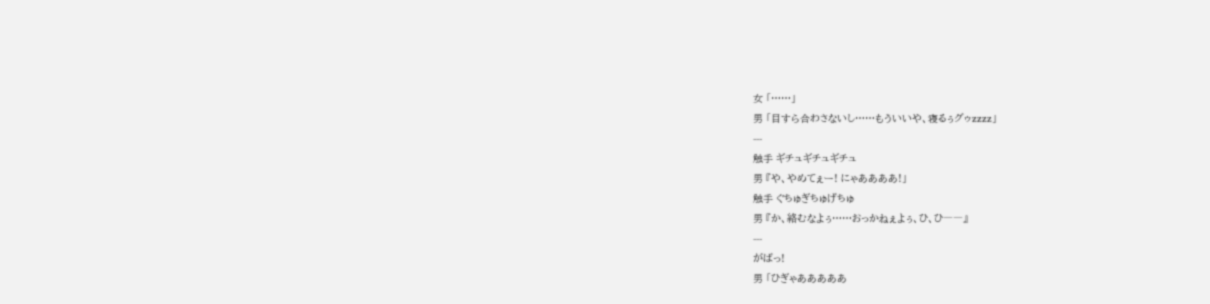女 「……」
男 「目すら合わさないし……もういいや、寝るぅグゥzzzz」
---
触手 ギチュギチュギチュ
男 『や、やめてぇー! にゃああああ!」
触手 ぐちゅぎちゅげちゅ
男 『か、絡むなよぅ……おっかねぇよぅ、ひ、ひ――』
---
がばっ!
男 「ひぎゃあああああ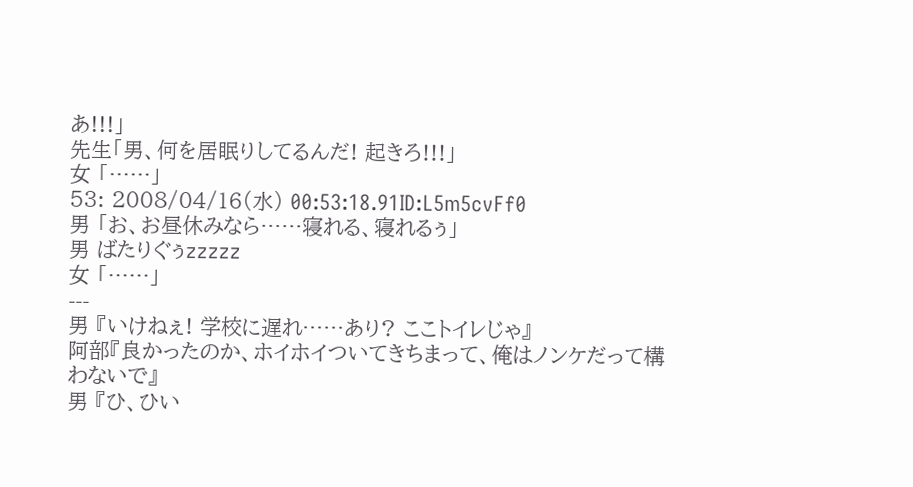あ!!!」
先生「男、何を居眠りしてるんだ! 起きろ!!!」
女 「……」
53: 2008/04/16(水) 00:53:18.91ID:L5m5cvFf0
男 「お、お昼休みなら……寝れる、寝れるぅ」
男 ばたりぐぅzzzzz
女 「……」
---
男 『いけねぇ! 学校に遅れ……あり? ここトイレじゃ』
阿部『良かったのか、ホイホイついてきちまって、俺はノンケだって構わないで』
男 『ひ、ひい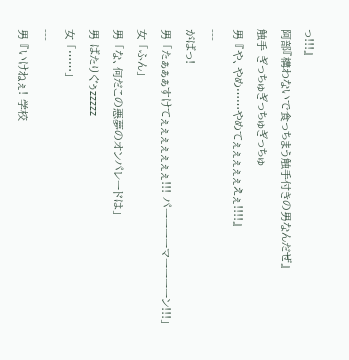っ!!!』
阿部『構わないで食っちまう触手付きの男なんだぜ』
触手 ぎっちゅぎっちゅぎっちゅ
男 『や、やめ……やめてぇぇぇぇぇえぇ!!!!』
---
がばっ!
男 「たぁぁぁすけてぇぇぇぇぇぇぇ!!! パーーーーマーーーーン!!!」
女 「ふん」
男 「な、何だこの悪夢のオンパレードは」
男 ばたりぐぅzzzzz
女 「……」
---
男 『いけねぇ! 学校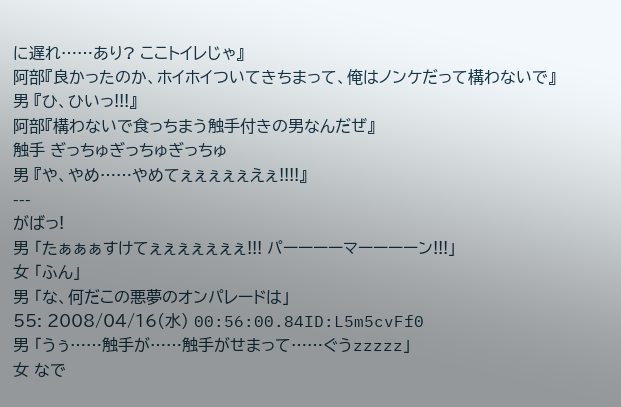に遅れ……あり? ここトイレじゃ』
阿部『良かったのか、ホイホイついてきちまって、俺はノンケだって構わないで』
男 『ひ、ひいっ!!!』
阿部『構わないで食っちまう触手付きの男なんだぜ』
触手 ぎっちゅぎっちゅぎっちゅ
男 『や、やめ……やめてぇぇぇぇぇえぇ!!!!』
---
がばっ!
男 「たぁぁぁすけてぇぇぇぇぇぇぇ!!! パーーーーマーーーーン!!!」
女 「ふん」
男 「な、何だこの悪夢のオンパレードは」
55: 2008/04/16(水) 00:56:00.84ID:L5m5cvFf0
男 「うぅ……触手が……触手がせまって……ぐうzzzzz」
女 なで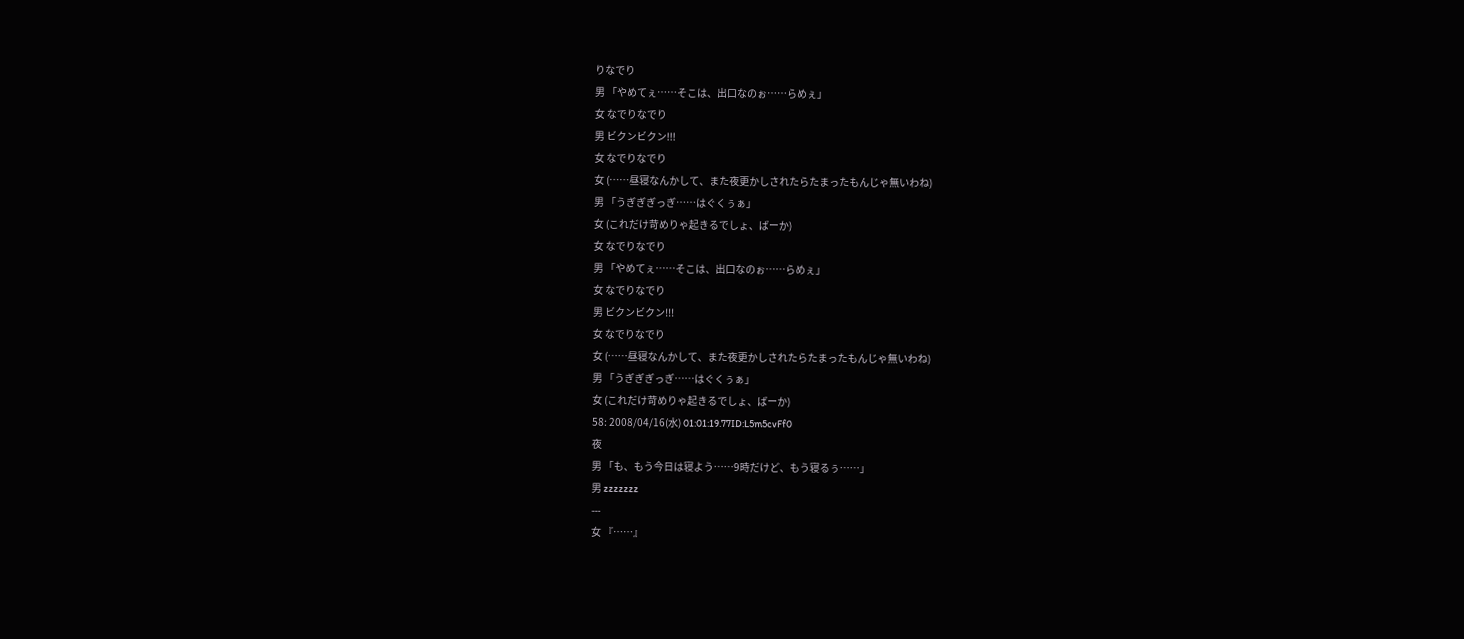りなでり
男 「やめてぇ……そこは、出口なのぉ……らめぇ」
女 なでりなでり
男 ビクンビクン!!!
女 なでりなでり
女 (……昼寝なんかして、また夜更かしされたらたまったもんじゃ無いわね)
男 「うぎぎぎっぎ……はぐくぅぁ」
女 (これだけ苛めりゃ起きるでしょ、ばーか)
女 なでりなでり
男 「やめてぇ……そこは、出口なのぉ……らめぇ」
女 なでりなでり
男 ビクンビクン!!!
女 なでりなでり
女 (……昼寝なんかして、また夜更かしされたらたまったもんじゃ無いわね)
男 「うぎぎぎっぎ……はぐくぅぁ」
女 (これだけ苛めりゃ起きるでしょ、ばーか)
58: 2008/04/16(水) 01:01:19.77ID:L5m5cvFf0
夜
男 「も、もう今日は寝よう……9時だけど、もう寝るぅ……」
男 zzzzzzz
---
女 『……』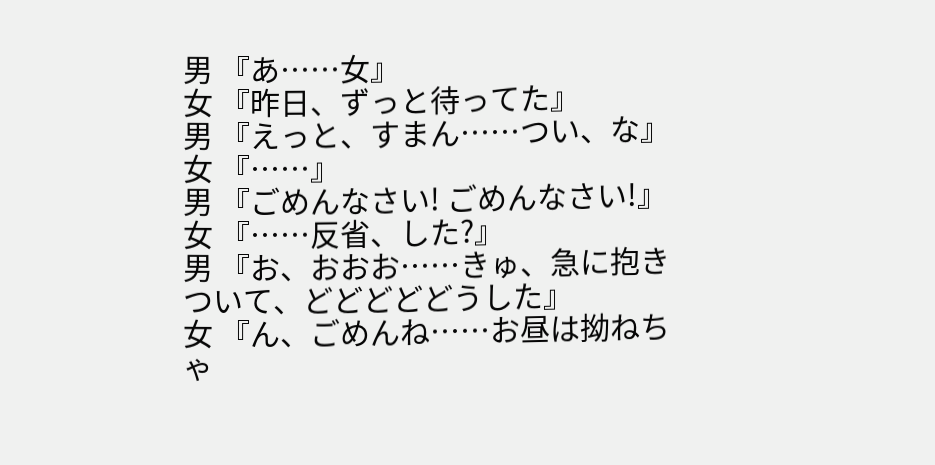男 『あ……女』
女 『昨日、ずっと待ってた』
男 『えっと、すまん……つい、な』
女 『……』
男 『ごめんなさい! ごめんなさい!』
女 『……反省、した?』
男 『お、おおお……きゅ、急に抱きついて、どどどどどうした』
女 『ん、ごめんね……お昼は拗ねちゃ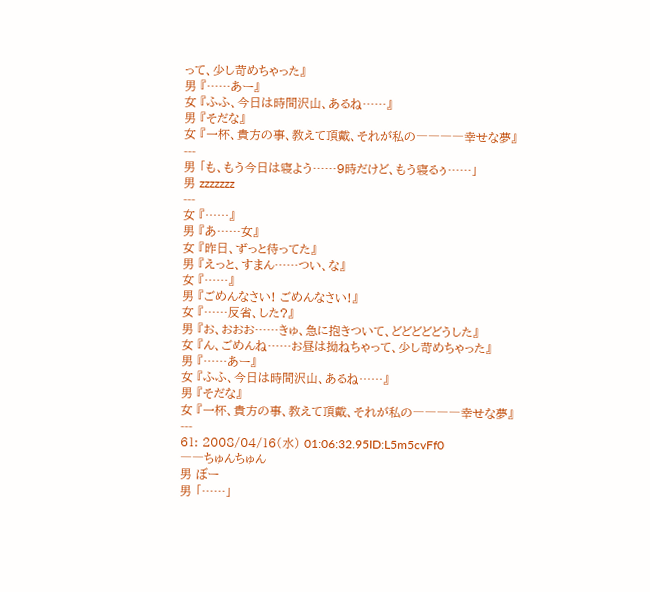って、少し苛めちゃった』
男 『……あー』
女 『ふふ、今日は時間沢山、あるね……』
男 『そだな』
女 『一杯、貴方の事、教えて頂戴、それが私の――――幸せな夢』
---
男 「も、もう今日は寝よう……9時だけど、もう寝るぅ……」
男 zzzzzzz
---
女 『……』
男 『あ……女』
女 『昨日、ずっと待ってた』
男 『えっと、すまん……つい、な』
女 『……』
男 『ごめんなさい! ごめんなさい!』
女 『……反省、した?』
男 『お、おおお……きゅ、急に抱きついて、どどどどどうした』
女 『ん、ごめんね……お昼は拗ねちゃって、少し苛めちゃった』
男 『……あー』
女 『ふふ、今日は時間沢山、あるね……』
男 『そだな』
女 『一杯、貴方の事、教えて頂戴、それが私の――――幸せな夢』
---
61: 2008/04/16(水) 01:06:32.95ID:L5m5cvFf0
――ちゅんちゅん
男 ぼー
男 「……」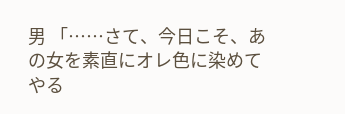男 「……さて、今日こそ、あの女を素直にオレ色に染めてやる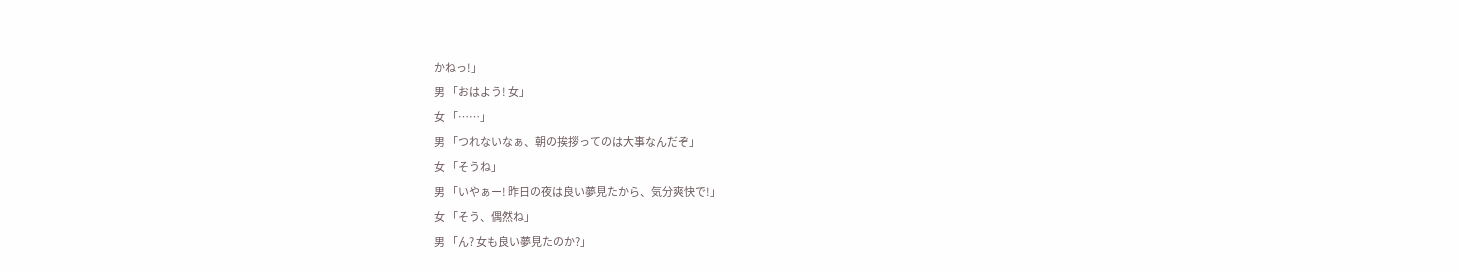かねっ!」
男 「おはよう! 女」
女 「……」
男 「つれないなぁ、朝の挨拶ってのは大事なんだぞ」
女 「そうね」
男 「いやぁー! 昨日の夜は良い夢見たから、気分爽快で!」
女 「そう、偶然ね」
男 「ん? 女も良い夢見たのか?」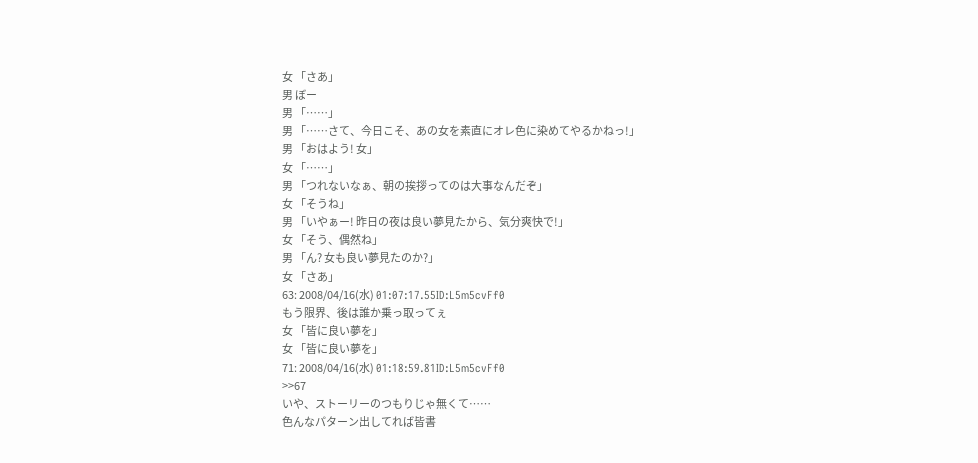女 「さあ」
男 ぼー
男 「……」
男 「……さて、今日こそ、あの女を素直にオレ色に染めてやるかねっ!」
男 「おはよう! 女」
女 「……」
男 「つれないなぁ、朝の挨拶ってのは大事なんだぞ」
女 「そうね」
男 「いやぁー! 昨日の夜は良い夢見たから、気分爽快で!」
女 「そう、偶然ね」
男 「ん? 女も良い夢見たのか?」
女 「さあ」
63: 2008/04/16(水) 01:07:17.55ID:L5m5cvFf0
もう限界、後は誰か乗っ取ってぇ
女 「皆に良い夢を」
女 「皆に良い夢を」
71: 2008/04/16(水) 01:18:59.81ID:L5m5cvFf0
>>67
いや、ストーリーのつもりじゃ無くて……
色んなパターン出してれば皆書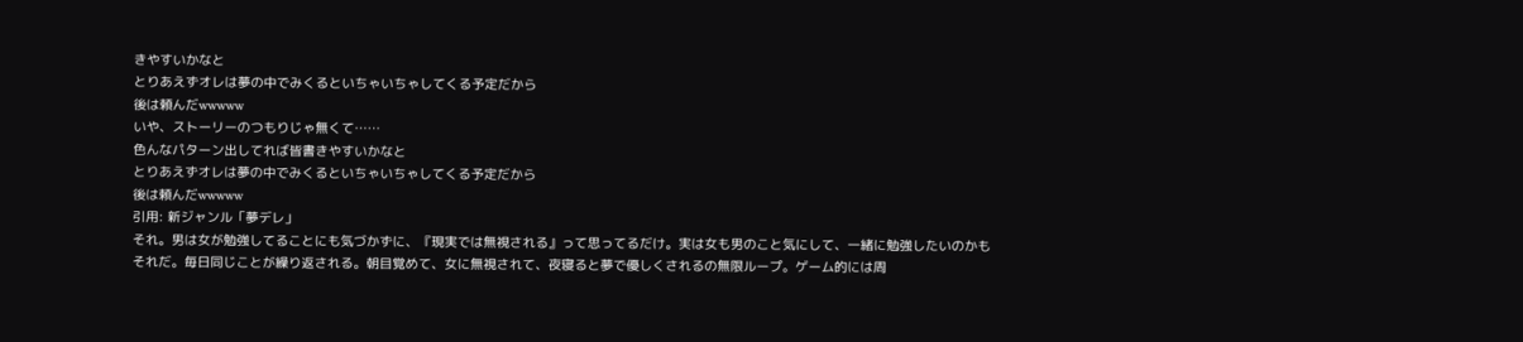きやすいかなと
とりあえずオレは夢の中でみくるといちゃいちゃしてくる予定だから
後は頼んだwwwww
いや、ストーリーのつもりじゃ無くて……
色んなパターン出してれば皆書きやすいかなと
とりあえずオレは夢の中でみくるといちゃいちゃしてくる予定だから
後は頼んだwwwww
引用: 新ジャンル「夢デレ」
それ。男は女が勉強してることにも気づかずに、『現実では無視される』って思ってるだけ。実は女も男のこと気にして、一緒に勉強したいのかも
それだ。毎日同じことが繰り返される。朝目覚めて、女に無視されて、夜寝ると夢で優しくされるの無限ループ。ゲーム的には周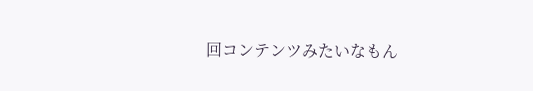回コンテンツみたいなもん